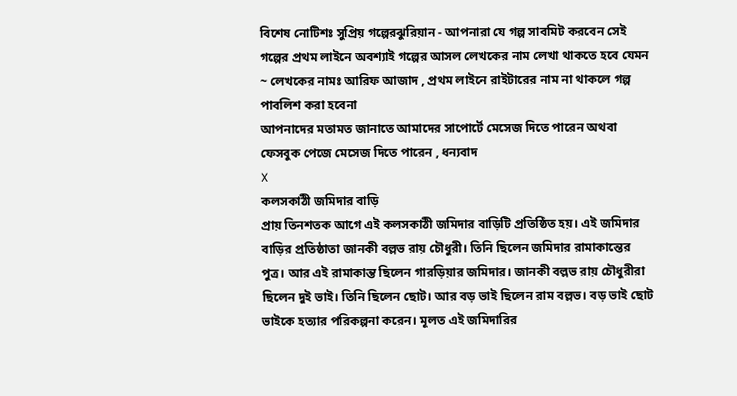বিশেষ নোটিশঃ সুপ্রিয় গল্পেরঝুরিয়ান - আপনারা যে গল্প সাবমিট করবেন সেই গল্পের প্রথম লাইনে অবশ্যাই গল্পের আসল লেখকের নাম লেখা থাকতে হবে যেমন ~ লেখকের নামঃ আরিফ আজাদ , প্রথম লাইনে রাইটারের নাম না থাকলে গল্প পাবলিশ করা হবেনা
আপনাদের মতামত জানাতে আমাদের সাপোর্টে মেসেজ দিতে পারেন অথবা ফেসবুক পেজে মেসেজ দিতে পারেন , ধন্যবাদ
X
কলসকাঠী জমিদার বাড়ি
প্রায় তিনশতক আগে এই কলসকাঠী জমিদার বাড়িটি প্রতিষ্ঠিত হয়। এই জমিদার বাড়ির প্রতিষ্ঠাতা জানকী বল্লভ রায় চৌধুরী। তিনি ছিলেন জমিদার রামাকান্তের পুত্র। আর এই রামাকান্ত ছিলেন গারড়িয়ার জমিদার। জানকী বল্লভ রায় চৌধুরীরা ছিলেন দুই ভাই। তিনি ছিলেন ছোট। আর বড় ভাই ছিলেন রাম বল্লভ। বড় ভাই ছোট ভাইকে হত্যার পরিকল্পনা করেন। মূলত এই জমিদারির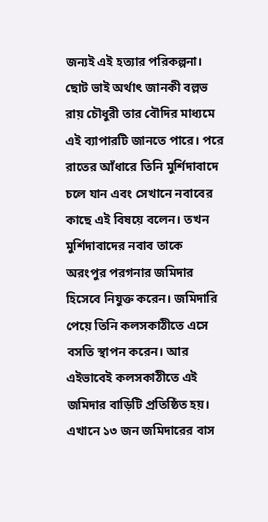জন্যই এই হত্যার পরিকল্পনা। ছোট ভাই অর্থাৎ জানকী বল্লভ রায় চৌধুরী তার বৌদির মাধ্যমে এই ব্যাপারটি জানতে পারে। পরে রাতের আঁধারে তিনি মুর্শিদাবাদে চলে যান এবং সেখানে নবাবের কাছে এই বিষয়ে বলেন। তখন মুর্শিদাবাদের নবাব তাকে অরংপুর পরগনার জমিদার হিসেবে নিযুক্ত করেন। জমিদারি পেয়ে তিনি কলসকাঠীতে এসে বসতি স্থাপন করেন। আর এইভাবেই কলসকাঠীতে এই জমিদার বাড়িটি প্রতিষ্ঠিত হয়। এখানে ১৩ জন জমিদারের বাস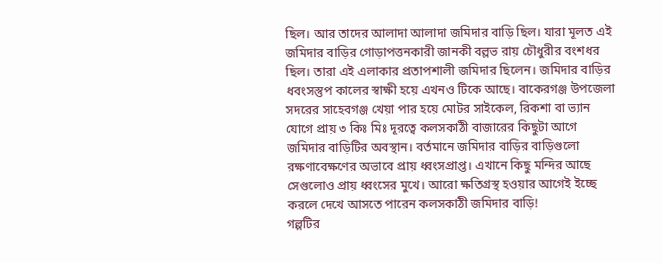ছিল। আর তাদের আলাদা আলাদা জমিদার বাড়ি ছিল। যারা মূলত এই জমিদার বাড়ির গোড়াপত্তনকারী জানকী বল্লভ রায় চৌধুরীর বংশধর ছিল। তারা এই এলাকার প্রতাপশালী জমিদার ছিলেন। জমিদার বাড়ির ধবংসস্তুপ কালের স্বাক্ষী হয়ে এখনও টিকে আছে। বাকেরগঞ্জ উপজেলা সদরের সাহেবগঞ্জ খেয়া পার হয়ে মোটর সাইকেল, রিকশা বা ভ্যান যোগে প্রায় ৩ কিঃ মিঃ দূরত্বে কলসকাঠী বাজারের কিছুটা আগে জমিদার বাড়িটির অবস্থান। বর্তমানে জমিদার বাড়ির বাড়িগুলো রক্ষণাবেক্ষণের অভাবে প্রায় ধ্বংসপ্রাপ্ত। এখানে কিছু মন্দির আছে সেগুলোও প্রায় ধ্বংসের মুখে। আরো ক্ষতিগ্রস্থ হওয়ার আগেই ইচ্ছে করলে দেখে আসতে পারেন কলসকাঠী জমিদার বাড়ি!
গল্পটির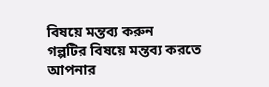বিষয়ে মন্তব্য করুন
গল্পটির বিষয়ে মন্তব্য করতে আপনার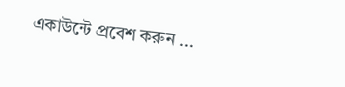একাউন্টে প্রবেশ করুন ...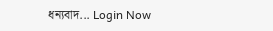ধন্যবাদ... Login Now